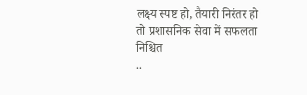लक्ष्य स्पष्ट हो, तैयारी निरंतर हो तो प्रशासनिक सेवा में सफलता निश्चित
..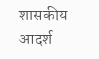शासकीय आदर्श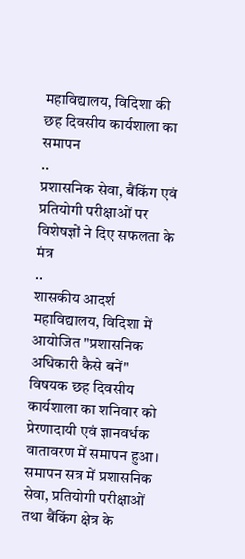महाविद्यालय, विदिशा की छह दिवसीय कार्यशाला का समापन
..
प्रशासनिक सेवा, बैंकिंग एवं प्रतियोगी परीक्षाओं पर विशेषज्ञों ने दिए सफलता के मंत्र
..
शासकीय आदर्श महाविद्यालय, विदिशा में आयोजित "प्रशासनिक अधिकारी कैसे बनें" विषयक छह दिवसीय कार्यशाला का शनिवार को प्रेरणादायी एवं ज्ञानवर्धक वातावरण में समापन हुआ। समापन सत्र में प्रशासनिक सेवा, प्रतियोगी परीक्षाओं तथा बैंकिंग क्षेत्र के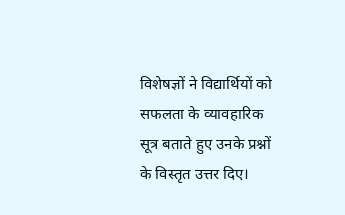विशेषज्ञों ने विद्यार्थियों को सफलता के व्यावहारिक सूत्र बताते हुए उनके प्रश्नों के विस्तृत उत्तर दिए।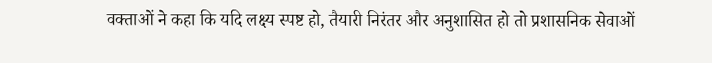वक्ताओं ने कहा कि यदि लक्ष्य स्पष्ट हो, तैयारी निरंतर और अनुशासित हो तो प्रशासनिक सेवाओं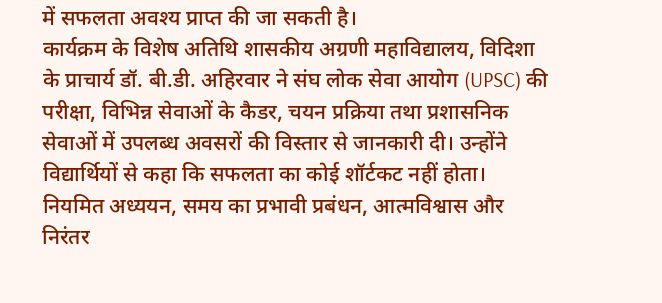में सफलता अवश्य प्राप्त की जा सकती है।
कार्यक्रम के विशेष अतिथि शासकीय अग्रणी महाविद्यालय, विदिशा के प्राचार्य डॉ. बी.डी. अहिरवार ने संघ लोक सेवा आयोग (UPSC) की परीक्षा, विभिन्न सेवाओं के कैडर, चयन प्रक्रिया तथा प्रशासनिक सेवाओं में उपलब्ध अवसरों की विस्तार से जानकारी दी। उन्होंने विद्यार्थियों से कहा कि सफलता का कोई शॉर्टकट नहीं होता। नियमित अध्ययन, समय का प्रभावी प्रबंधन, आत्मविश्वास और निरंतर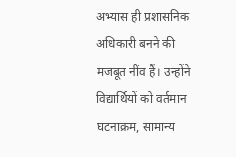अभ्यास ही प्रशासनिक अधिकारी बनने की मजबूत नींव हैं। उन्होंने विद्यार्थियों को वर्तमान घटनाक्रम, सामान्य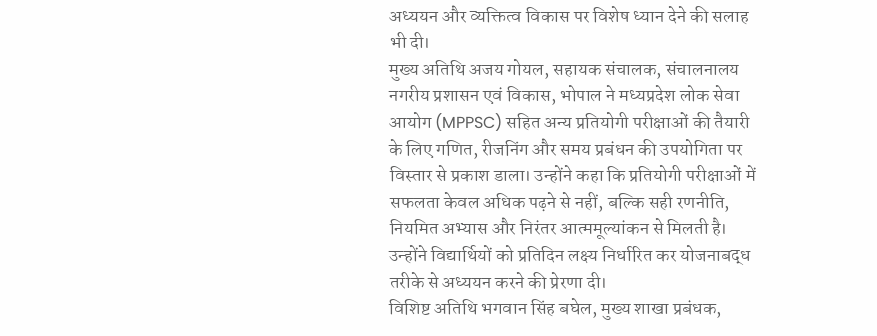अध्ययन और व्यक्तित्व विकास पर विशेष ध्यान देने की सलाह भी दी।
मुख्य अतिथि अजय गोयल, सहायक संचालक, संचालनालय नगरीय प्रशासन एवं विकास, भोपाल ने मध्यप्रदेश लोक सेवा आयोग (MPPSC) सहित अन्य प्रतियोगी परीक्षाओं की तैयारी के लिए गणित, रीजनिंग और समय प्रबंधन की उपयोगिता पर विस्तार से प्रकाश डाला। उन्होंने कहा कि प्रतियोगी परीक्षाओं में सफलता केवल अधिक पढ़ने से नहीं, बल्कि सही रणनीति, नियमित अभ्यास और निरंतर आत्ममूल्यांकन से मिलती है। उन्होंने विद्यार्थियों को प्रतिदिन लक्ष्य निर्धारित कर योजनाबद्ध तरीके से अध्ययन करने की प्रेरणा दी।
विशिष्ट अतिथि भगवान सिंह बघेल, मुख्य शाखा प्रबंधक,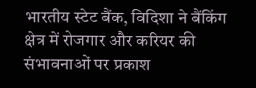भारतीय स्टेट बैंक, विदिशा ने बैंकिंग क्षेत्र में रोजगार और करियर की संभावनाओं पर प्रकाश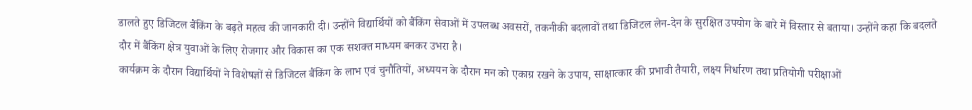डालते हुए डिजिटल बैंकिंग के बढ़ते महत्व की जानकारी दी। उन्होंने विद्यार्थियों को बैंकिंग सेवाओं में उपलब्ध अवसरों, तकनीकी बदलावों तथा डिजिटल लेन-देन के सुरक्षित उपयोग के बारे में विस्तार से बताया। उन्होंने कहा कि बदलते दौर में बैंकिंग क्षेत्र युवाओं के लिए रोजगार और विकास का एक सशक्त माध्यम बनकर उभरा है।
कार्यक्रम के दौरान विद्यार्थियों ने विशेषज्ञों से डिजिटल बैंकिंग के लाभ एवं चुनौतियों, अध्ययन के दौरान मन को एकाग्र रखने के उपाय, साक्षात्कार की प्रभावी तैयारी, लक्ष्य निर्धारण तथा प्रतियोगी परीक्षाओं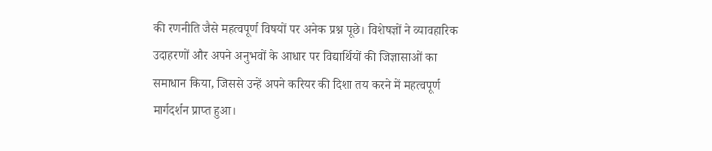की रणनीति जैसे महत्वपूर्ण विषयों पर अनेक प्रश्न पूछे। विशेषज्ञों ने व्यावहारिक उदाहरणों और अपने अनुभवों के आधार पर विद्यार्थियों की जिज्ञासाओं का समाधान किया, जिससे उन्हें अपने करियर की दिशा तय करने में महत्वपूर्ण मार्गदर्शन प्राप्त हुआ।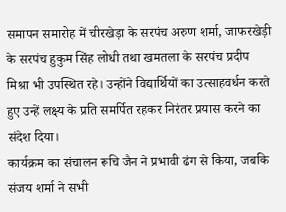समापन समारोह में चीरखेड़ा के सरपंच अरुण शर्मा, जाफरखेड़ी के सरपंच हुकुम सिंह लोधी तथा खमतला के सरपंच प्रदीप मिश्रा भी उपस्थित रहे। उन्होंने विद्यार्थियों का उत्साहवर्धन करते हुए उन्हें लक्ष्य के प्रति समर्पित रहकर निरंतर प्रयास करने का संदेश दिया।
कार्यक्रम का संचालन रूचि जैन ने प्रभावी ढंग से किया, जबकि संजय शर्मा ने सभी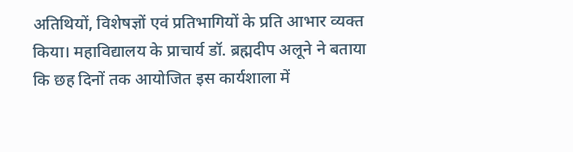अतिथियों, विशेषज्ञों एवं प्रतिभागियों के प्रति आभार व्यक्त किया। महाविद्यालय के प्राचार्य डॉ. ब्रह्मदीप अलूने ने बताया कि छह दिनों तक आयोजित इस कार्यशाला में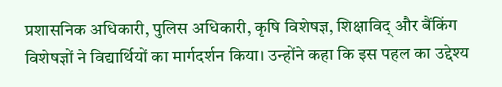प्रशासनिक अधिकारी, पुलिस अधिकारी, कृषि विशेषज्ञ, शिक्षाविद् और बैंकिंग विशेषज्ञों ने विद्यार्थियों का मार्गदर्शन किया। उन्होंने कहा कि इस पहल का उद्देश्य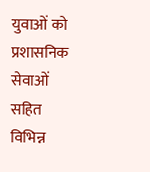युवाओं को प्रशासनिक सेवाओं सहित विभिन्न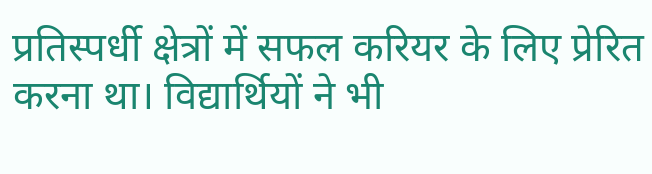प्रतिस्पर्धी क्षेत्रों में सफल करियर के लिए प्रेरित करना था। विद्यार्थियों ने भी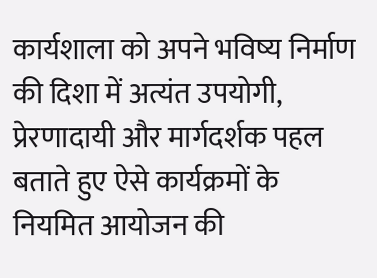कार्यशाला को अपने भविष्य निर्माण की दिशा में अत्यंत उपयोगी, प्रेरणादायी और मार्गदर्शक पहल बताते हुए ऐसे कार्यक्रमों के नियमित आयोजन की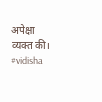अपेक्षा व्यक्त की। #vidisha